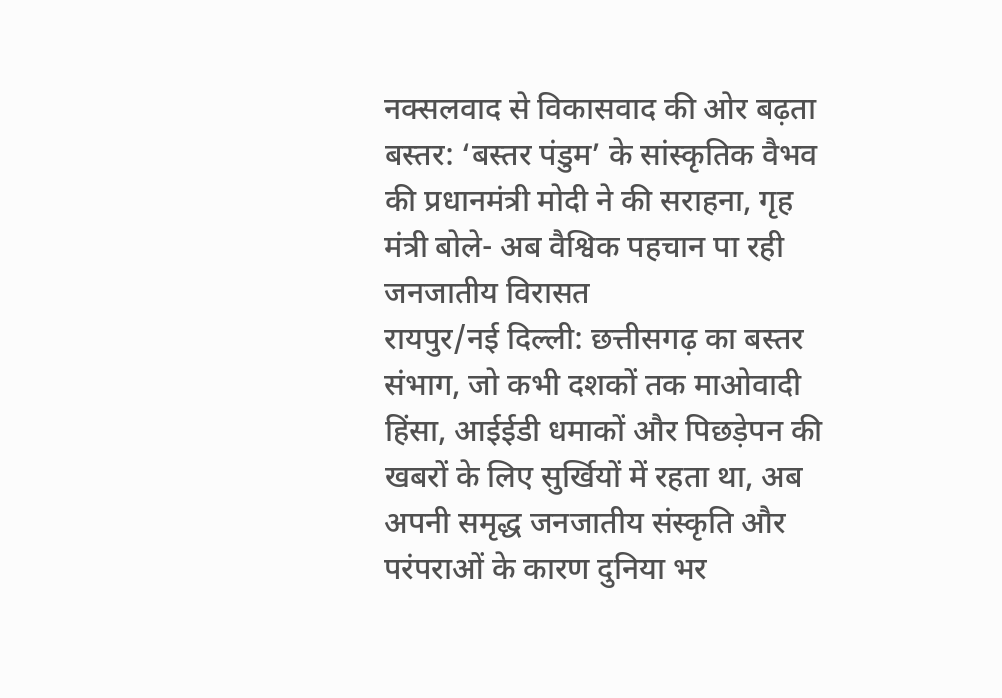नक्सलवाद से विकासवाद की ओर बढ़ता बस्तर: ‘बस्तर पंडुम’ के सांस्कृतिक वैभव की प्रधानमंत्री मोदी ने की सराहना, गृह मंत्री बोले- अब वैश्विक पहचान पा रही जनजातीय विरासत
रायपुर/नई दिल्ली: छत्तीसगढ़ का बस्तर संभाग, जो कभी दशकों तक माओवादी हिंसा, आईईडी धमाकों और पिछड़ेपन की खबरों के लिए सुर्खियों में रहता था, अब अपनी समृद्ध जनजातीय संस्कृति और परंपराओं के कारण दुनिया भर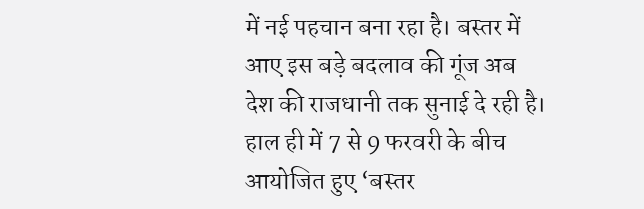में नई पहचान बना रहा है। बस्तर में आए इस बड़े बदलाव की गूंज अब देश की राजधानी तक सुनाई दे रही है। हाल ही में 7 से 9 फरवरी के बीच आयोजित हुए ‘बस्तर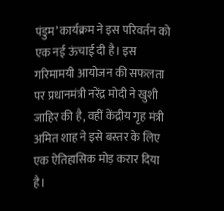पंडुम’ कार्यक्रम ने इस परिवर्तन को एक नई ऊंचाई दी है। इस गरिमामयी आयोजन की सफलता पर प्रधानमंत्री नरेंद्र मोदी ने खुशी जाहिर की है, वहीं केंद्रीय गृह मंत्री अमित शाह ने इसे बस्तर के लिए एक ऐतिहासिक मोड़ करार दिया है।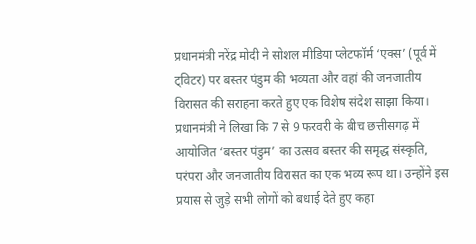प्रधानमंत्री नरेंद्र मोदी ने सोशल मीडिया प्लेटफॉर्म ‘एक्स’ (पूर्व में ट्विटर) पर बस्तर पंडुम की भव्यता और वहां की जनजातीय विरासत की सराहना करते हुए एक विशेष संदेश साझा किया। प्रधानमंत्री ने लिखा कि 7 से 9 फरवरी के बीच छत्तीसगढ़ में आयोजित ‘बस्तर पंडुम’ का उत्सव बस्तर की समृद्ध संस्कृति, परंपरा और जनजातीय विरासत का एक भव्य रूप था। उन्होंने इस प्रयास से जुड़े सभी लोगों को बधाई देते हुए कहा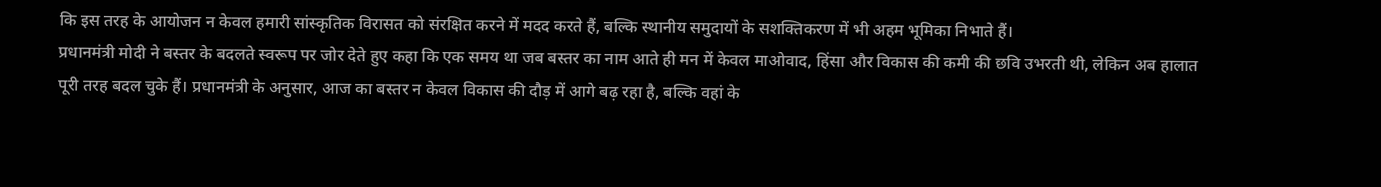कि इस तरह के आयोजन न केवल हमारी सांस्कृतिक विरासत को संरक्षित करने में मदद करते हैं, बल्कि स्थानीय समुदायों के सशक्तिकरण में भी अहम भूमिका निभाते हैं।
प्रधानमंत्री मोदी ने बस्तर के बदलते स्वरूप पर जोर देते हुए कहा कि एक समय था जब बस्तर का नाम आते ही मन में केवल माओवाद, हिंसा और विकास की कमी की छवि उभरती थी, लेकिन अब हालात पूरी तरह बदल चुके हैं। प्रधानमंत्री के अनुसार, आज का बस्तर न केवल विकास की दौड़ में आगे बढ़ रहा है, बल्कि वहां के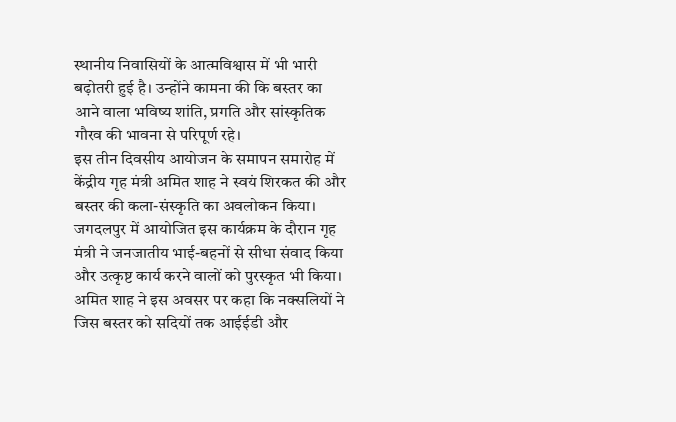स्थानीय निवासियों के आत्मविश्वास में भी भारी बढ़ोतरी हुई है। उन्होंने कामना की कि बस्तर का आने वाला भविष्य शांति, प्रगति और सांस्कृतिक गौरव की भावना से परिपूर्ण रहे।
इस तीन दिवसीय आयोजन के समापन समारोह में केंद्रीय गृह मंत्री अमित शाह ने स्वयं शिरकत की और बस्तर की कला-संस्कृति का अवलोकन किया। जगदलपुर में आयोजित इस कार्यक्रम के दौरान गृह मंत्री ने जनजातीय भाई-बहनों से सीधा संवाद किया और उत्कृष्ट कार्य करने वालों को पुरस्कृत भी किया। अमित शाह ने इस अवसर पर कहा कि नक्सलियों ने जिस बस्तर को सदियों तक आईईडी और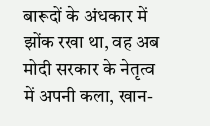बारूदों के अंधकार में झोंक रखा था, वह अब मोदी सरकार के नेतृत्व में अपनी कला, खान-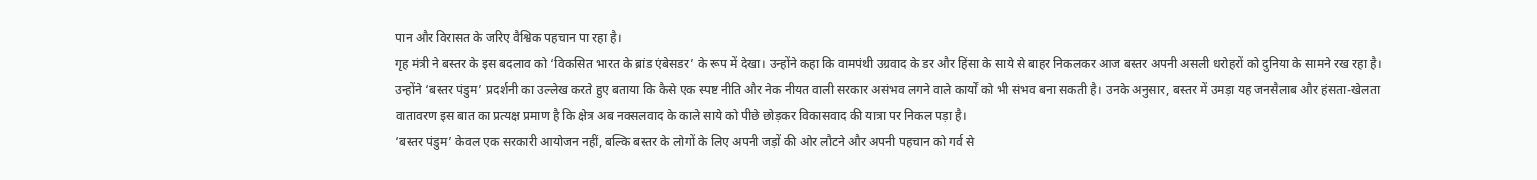पान और विरासत के जरिए वैश्विक पहचान पा रहा है।
गृह मंत्री ने बस्तर के इस बदलाव को ‘विकसित भारत के ब्रांड एंबेसडर’ के रूप में देखा। उन्होंने कहा कि वामपंथी उग्रवाद के डर और हिंसा के साये से बाहर निकलकर आज बस्तर अपनी असली धरोहरों को दुनिया के सामने रख रहा है। उन्होंने ‘बस्तर पंडुम’ प्रदर्शनी का उल्लेख करते हुए बताया कि कैसे एक स्पष्ट नीति और नेक नीयत वाली सरकार असंभव लगने वाले कार्यों को भी संभव बना सकती है। उनके अनुसार, बस्तर में उमड़ा यह जनसैलाब और हंसता-खेलता वातावरण इस बात का प्रत्यक्ष प्रमाण है कि क्षेत्र अब नक्सलवाद के काले साये को पीछे छोड़कर विकासवाद की यात्रा पर निकल पड़ा है।
‘बस्तर पंडुम’ केवल एक सरकारी आयोजन नहीं, बल्कि बस्तर के लोगों के लिए अपनी जड़ों की ओर लौटने और अपनी पहचान को गर्व से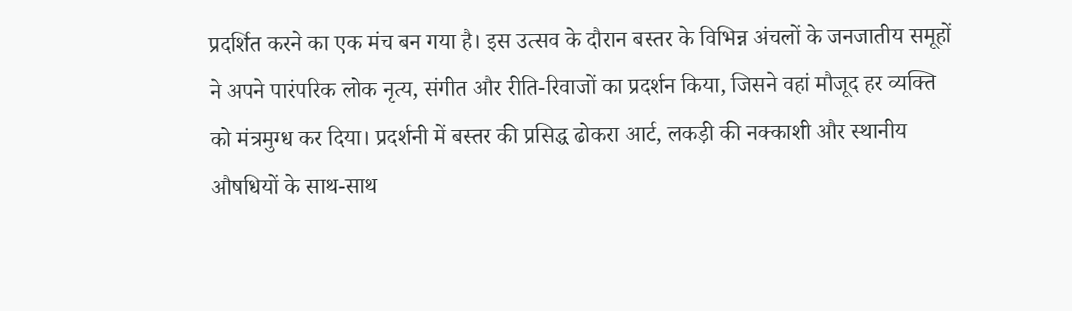प्रदर्शित करने का एक मंच बन गया है। इस उत्सव के दौरान बस्तर के विभिन्न अंचलों के जनजातीय समूहों ने अपने पारंपरिक लोक नृत्य, संगीत और रीति-रिवाजों का प्रदर्शन किया, जिसने वहां मौजूद हर व्यक्ति को मंत्रमुग्ध कर दिया। प्रदर्शनी में बस्तर की प्रसिद्ध ढोकरा आर्ट, लकड़ी की नक्काशी और स्थानीय औषधियों के साथ-साथ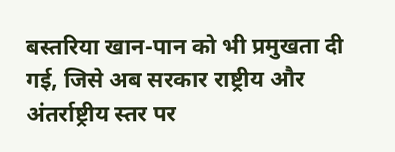बस्तरिया खान-पान को भी प्रमुखता दी गई, जिसे अब सरकार राष्ट्रीय और अंतर्राष्ट्रीय स्तर पर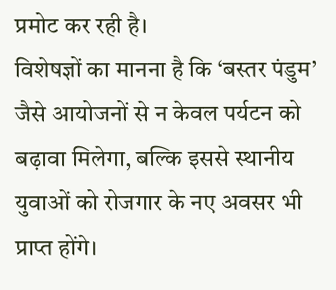प्रमोट कर रही है।
विशेषज्ञों का मानना है कि ‘बस्तर पंडुम’ जैसे आयोजनों से न केवल पर्यटन को बढ़ावा मिलेगा, बल्कि इससे स्थानीय युवाओं को रोजगार के नए अवसर भी प्राप्त होंगे।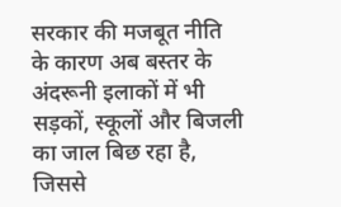सरकार की मजबूत नीति के कारण अब बस्तर के अंदरूनी इलाकों में भी सड़कों, स्कूलों और बिजली का जाल बिछ रहा है, जिससे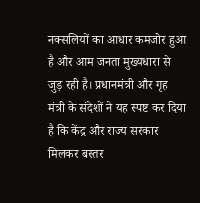नक्सलियों का आधार कमजोर हुआ है और आम जनता मुख्यधारा से जुड़ रही है। प्रधानमंत्री और गृह मंत्री के संदेशों ने यह स्पष्ट कर दिया है कि केंद्र और राज्य सरकार मिलकर बस्तर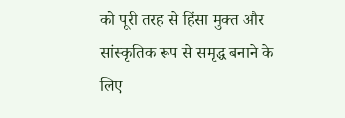को पूरी तरह से हिंसा मुक्त और सांस्कृतिक रूप से समृद्ध बनाने के लिए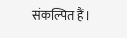संकल्पित हैं।